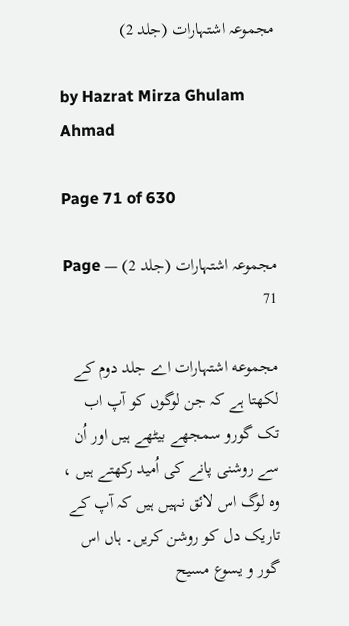مجموعہ اشتہارات (جلد 2)

by Hazrat Mirza Ghulam Ahmad

Page 71 of 630

مجموعہ اشتہارات (جلد 2) — Page 71

مجموعه اشتہارات اے جلد دوم کے لکھتا ہے کہ جن لوگوں کو آپ اب تک گورو سمجھے بیٹھے ہیں اور اُن سے روشنی پانے کی اُمید رکھتے ہیں ، وہ لوگ اس لائق نہیں ہیں کہ آپ کے تاریک دل کو روشن کریں۔ ہاں اس گور و یسوع مسیح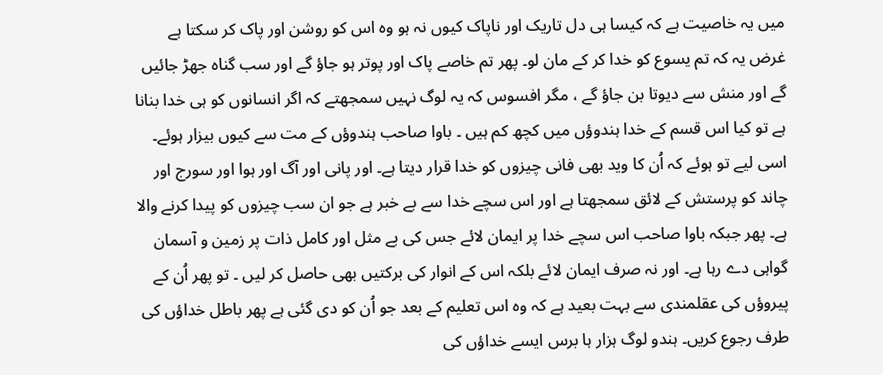میں یہ خاصیت ہے کہ کیسا ہی دل تاریک اور ناپاک کیوں نہ ہو وہ اس کو روشن اور پاک کر سکتا ہے غرض یہ کہ تم یسوع کو خدا کر کے مان لو۔ پھر تم خاصے پاک اور پوتر ہو جاؤ گے اور سب گناہ جھڑ جائیں گے اور منش سے دیوتا بن جاؤ گے ، مگر افسوس کہ یہ لوگ نہیں سمجھتے کہ اگر انسانوں کو ہی خدا بنانا ہے تو کیا اس قسم کے خدا ہندوؤں میں کچھ کم ہیں ۔ باوا صاحب ہندوؤں کے مت سے کیوں بیزار ہوئے۔ اسی لیے تو ہوئے کہ اُن کا وید بھی فانی چیزوں کو خدا قرار دیتا ہے۔ اور پانی اور آگ اور ہوا اور سورج اور چاند کو پرستش کے لائق سمجھتا ہے اور اس سچے خدا سے بے خبر ہے جو ان سب چیزوں کو پیدا کرنے والا ہے۔ پھر جبکہ باوا صاحب اس سچے خدا پر ایمان لائے جس کی بے مثل اور کامل ذات پر زمین و آسمان گواہی دے رہا ہے۔ اور نہ صرف ایمان لائے بلکہ اس کے انوار کی برکتیں بھی حاصل کر لیں ۔ تو پھر اُن کے پیروؤں کی عقلمندی سے بہت بعید ہے کہ وہ اس تعلیم کے بعد جو اُن کو دی گئی ہے پھر باطل خداؤں کی طرف رجوع کریں۔ ہندو لوگ ہزار ہا برس ایسے خداؤں کی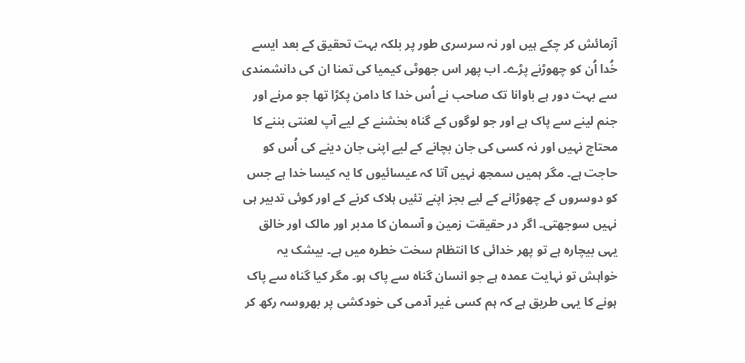آزمائش کر چکے ہیں اور نہ سرسری طور پر بلکہ بہت تحقیق کے بعد ایسے خُدا اُن کو چھوڑنے پڑے۔ اب پھر اس جھوٹی کیمیا کی تمنا ان کی دانشمندی سے بہت دور ہے باوانا تک صاحب نے اُس خدا کا دامن پکڑا تھا جو مرنے اور جنم لینے سے پاک ہے اور جو لوگوں کے گناہ بخشنے کے لیے آپ لعنتی بننے کا محتاج نہیں اور نہ کسی کی جان بچانے کے لیے اپنی جان دینے کی اُس کو حاجت ہے۔ مگر ہمیں سمجھ نہیں آتا کہ عیسائیوں کا یہ کیسا خدا ہے جس کو دوسروں کے چھوڑانے کے لیے بجز اپنے تئیں ہلاک کرنے کے اور کوئی تدبیر ہی نہیں سوجھتی۔ اگر در حقیقت زمین و آسمان کا مدبر اور مالک اور خالق یہی بیچارہ ہے تو پھر خدائی کا انتظام سخت خطرہ میں ہے۔ بیشک یہ خواہش تو نہایت عمدہ ہے جو انسان گناہ سے پاک ہو۔ مگر کیا گناہ سے پاک ہونے کا یہی طریق ہے کہ ہم کسی غیر آدمی کی خودکشی پر بھروسہ رکھ کر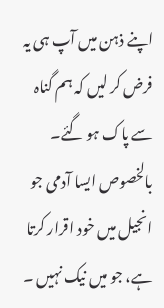اپنے ذہن میں آپ ہی یہ فرض کر لیں کہ ہم گناہ سے پاک ہو گئے۔ بالخصوص ایسا آدمی جو انجیل میں خود اقرار کرتا ہے، جو میں نیک نہیں ۔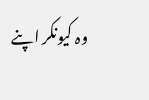وہ کیونکر اپنے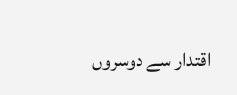اقتدار سے دوسروں